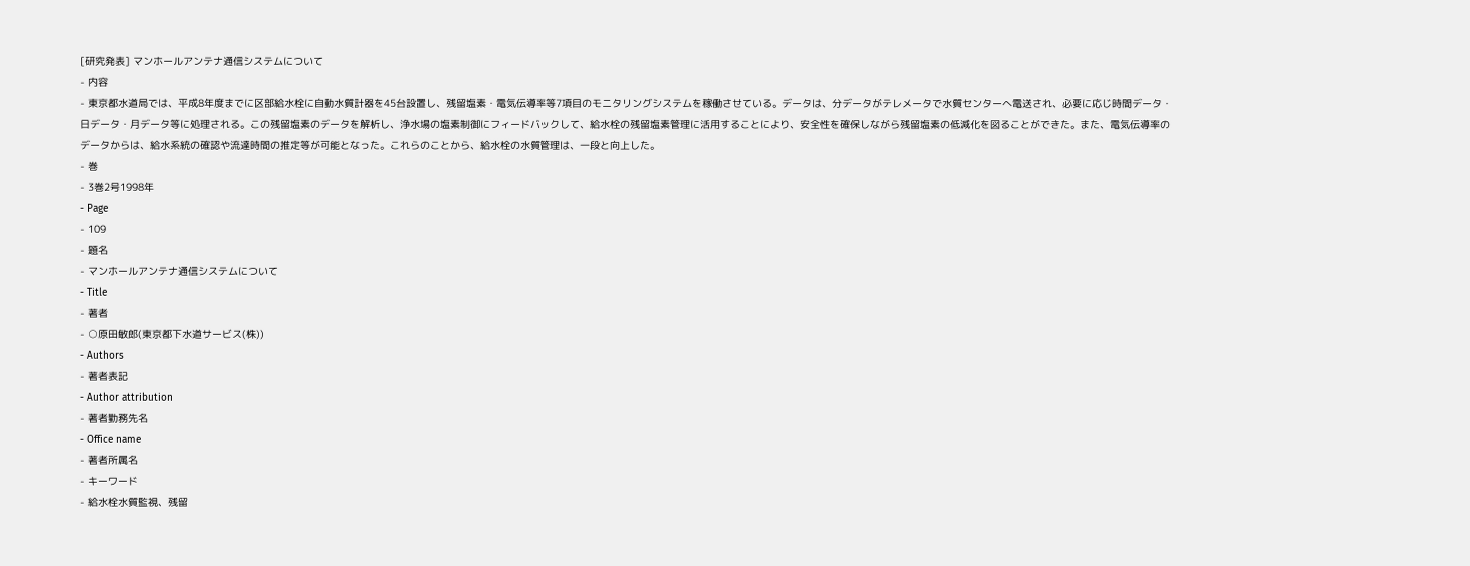[研究発表] マンホールアンテナ通信システムについて
- 内容
- 東京都水道局では、平成8年度までに区部給水栓に自動水質計器を45台設置し、残留塩素・電気伝導率等7項目のモニタリングシステムを稼働させている。データは、分データがテレメータで水質センターへ電送され、必要に応じ時間データ・日データ・月データ等に処理される。この残留塩素のデータを解析し、浄水場の塩素制御にフィードバックして、給水栓の残留塩素管理に活用することにより、安全性を確保しながら残留塩素の低減化を図ることができた。また、電気伝導率のデータからは、給水系統の確認や流達時間の推定等が可能となった。これらのことから、給水栓の水質管理は、一段と向上した。
- 巻
- 3巻2号1998年
- Page
- 109
- 題名
- マンホールアンテナ通信システムについて
- Title
- 著者
- ○原田敏郎(東京都下水道サービス(株))
- Authors
- 著者表記
- Author attribution
- 著者勤務先名
- Office name
- 著者所属名
- キーワード
- 給水栓水質監視、残留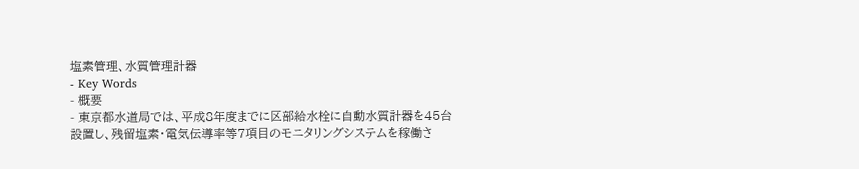塩素管理、水質管理計器
- Key Words
- 概要
- 東京都水道局では、平成8年度までに区部給水栓に自動水質計器を45台設置し、残留塩素・電気伝導率等7項目のモニタリングシステムを稼働さ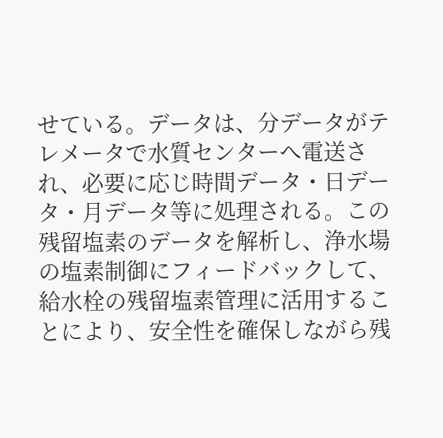せている。データは、分データがテレメータで水質センターへ電送され、必要に応じ時間データ・日データ・月データ等に処理される。この残留塩素のデータを解析し、浄水場の塩素制御にフィードバックして、給水栓の残留塩素管理に活用することにより、安全性を確保しながら残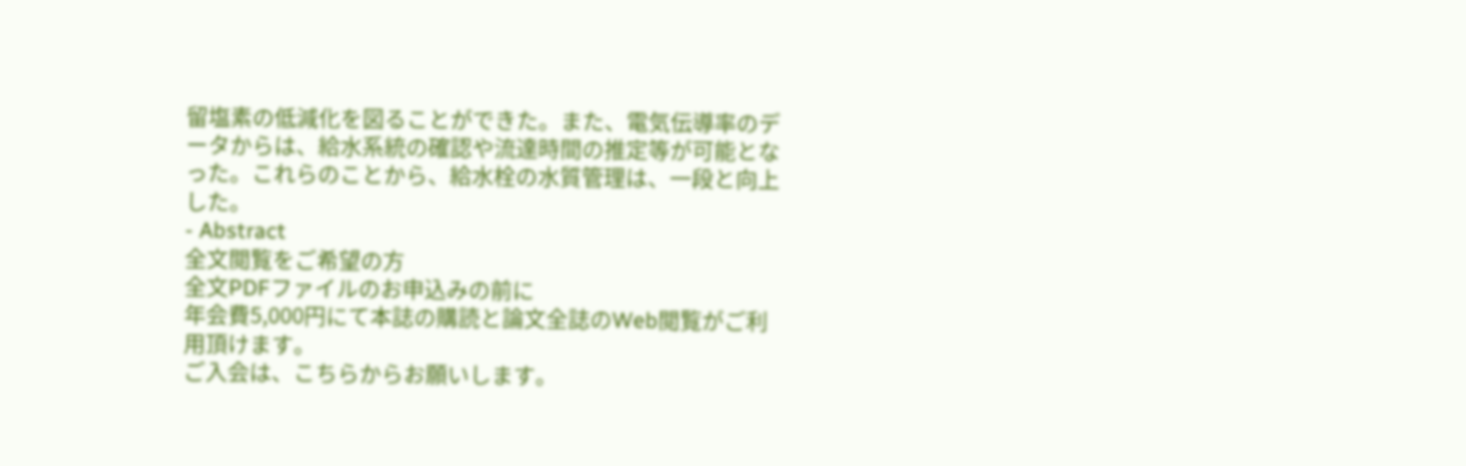留塩素の低減化を図ることができた。また、電気伝導率のデータからは、給水系統の確認や流達時間の推定等が可能となった。これらのことから、給水栓の水質管理は、一段と向上した。
- Abstract
全文閲覧をご希望の方
全文PDFファイルのお申込みの前に
年会費5,000円にて本誌の購読と論文全誌のWeb閲覧がご利用頂けます。
ご入会は、こちらからお願いします。